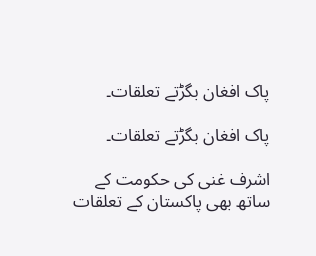پاک افغان بگڑتے تعلقات۔

پاک افغان بگڑتے تعلقات۔

اشرف غنی کی حکومت کے ساتھ بھی پاکستان کے تعلقات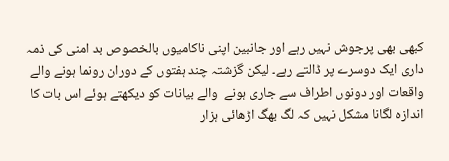کبھی بھی پرجوش نہیں رہے اور جانبین اپنی ناکامیوں بالخصوص بد امنی کی ذمہ داری ایک دوسرے پر ڈالتے رہے۔ لیکن گزشتہ چند ہفتوں کے دوران رونما ہونے والے واقعات اور دونوں اطراف سے جاری ہونے  والے بیانات کو دیکھتے ہوئے اس بات کا اندازہ لگانا مشکل نہیں کہ لگ بھگ اڑھائی ہزار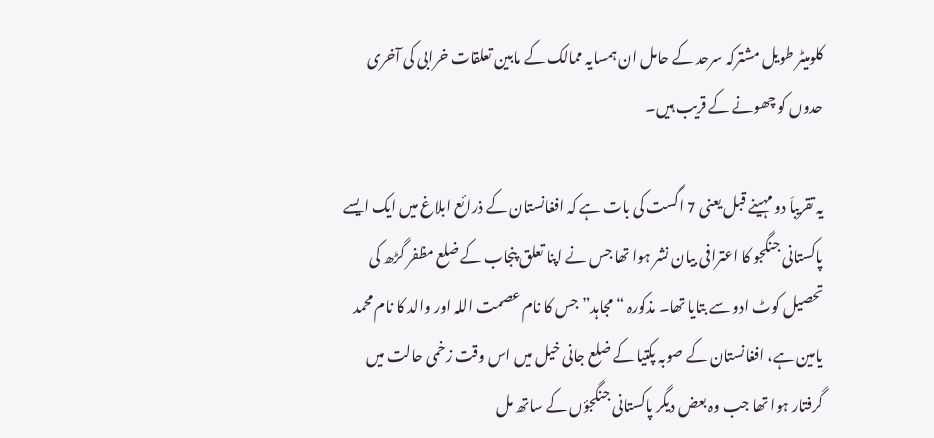کلومیٹر طویل مشترکہ سرحد کے حامل ان ہمسایہ ممالک کے مابین تعلقات خرابی کی آخری حدوں کو چھونے کے قریب ہیں۔

یہ تقریباَ دو مہینے قبل یعنی 7 اگست کی بات ہے کہ افغانستان کے ذرائع ابلاغ میں ایک ایسے پاکستانی جنگجو کا اعترافی بیان نشر ہوا تھا جس نے اپنا تعلق پنجاب کے ضلع مظفر گڑھ کی تحصیل کوٹ ادو سے بتایا تھا۔ مذکورہ “مجاہد” جس کا نام عصمت اللہ اور والد کا نام محمد یامین ہے، افغانستان کے صوبہ پکتیا کے ضلع جانی خیل میں اس وقت زخمی حالت میں گرفتار ہوا تھا جب وہ بعض دیگر پاکستانی جنگجؤں کے ساتھ مل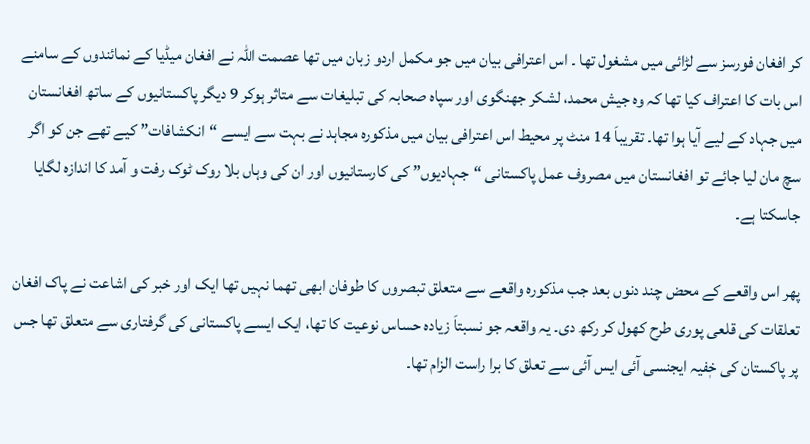کر افغان فورسز سے لڑائی میں مشغول تھا ۔ اس اعترافی بیان میں جو مکمل اردو زبان میں تھا عصمت اللہ نے افغان میڈیا کے نمائندوں کے سامنے اس بات کا اعتراف کیا تھا کہ وہ جیش محمد، لشکر جھنگوی اور سپاہ صحابہ کی تبلیغات سے متاثر ہوکر 9 دیگر پاکستانیوں کے ساتھ افغانستان میں جہاد کے لیے آیا ہوا تھا۔ تقریباَ 14 منٹ پر محیط اس اعترافی بیان میں مذکورہ مجاہد نے بہت سے ایسے “انکشافات” کیے تھے جن کو اگر سچ مان لیا جائے تو افغانستان میں مصروف عمل پاکستانی “جہادیوں” کی کارستانیوں اور ان کی وہاں بلا روک ٹوک رفت و آمد کا اندازہ لگایا جاسکتا ہے۔

پھر اس واقعے کے محض چند دنوں بعد جب مذکورہ واقعے سے متعلق تبصروں کا طوفان ابھی تھما نہیں تھا ایک اور خبر کی اشاعت نے پاک افغان تعلقات کی قلعی پوری طرح کھول کر رکھ دی۔ یہ واقعہ جو نسبتاَ زیادہ حساس نوعیت کا تھا، ایک ایسے پاکستانی کی گرفتاری سے متعلق تھا جس پر پاکستان کی خٖفیہ ایجنسی آئی ایس آئی سے تعلق کا برا راست الزام تھا۔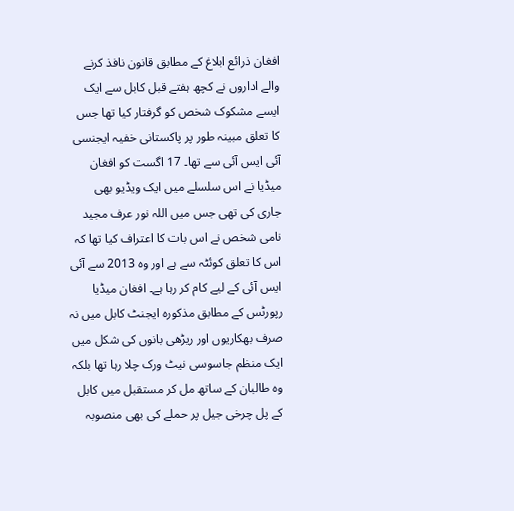افغان ذرائع ابلاغ کے مطابق قانون نافذ کرنے والے اداروں نے کچھ ہفتے قبل کابل سے ایک ایسے مشکوک شخص کو گرفتار کیا تھا جس کا تعلق مبینہ طور پر پاکستانی خفیہ ایجنسی آئی ایس آئی سے تھا۔ 17 اگست کو افغان میڈیا نے اس سلسلے میں ایک ویڈیو بھی جاری کی تھی جس میں اللہ نور عرف مجید نامی شخص نے اس بات کا اعتراف کیا تھا کہ اس کا تعلق کوئٹہ سے ہے اور وہ 2013 سے آئی ایس آئی کے لیے کام کر رہا ہے۔ افغان میڈیا رپورٹس کے مطابق مذکورہ ایجنٹ کابل میں نہ صرف بھکاریوں اور ریڑھی بانوں کی شکل میں ایک منظم جاسوسی نیٹ ورک چلا رہا تھا بلکہ وہ طالبان کے ساتھ مل کر مستقبل میں کابل کے پل چرخی جیل پر حملے کی بھی منصوبہ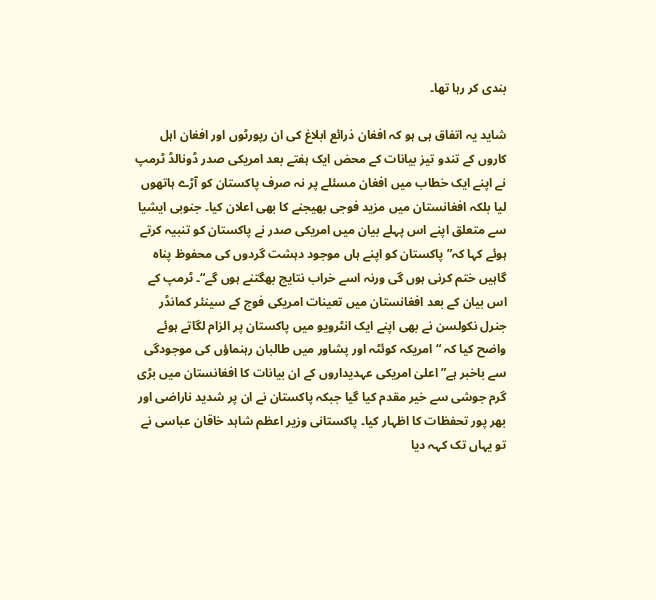بندی کر رہا تھا۔

شاید یہ اتفاق ہی ہو کہ افغان ذرائع ابلاغ کی ان رپورٹوں اور افغان اہل کاروں کے تندو تیز بیانات کے محض ایک ہفتے بعد امریکی صدر ڈونالڈ ٹرمپ نے اپنے ایک خطاب میں افغان مسئلے پر نہ صرف پاکستان کو آڑے ہاتھوں لیا بلکہ افغانستان میں مزید فوجی بھیجنے کا بھی اعلان کیا۔ جنوبی ایشیا سے متعلق اپنے اس پہلے بیان میں امریکی صدر نے پاکستان کو تنبیہ کرتے ہوئے کہا کہ” پاکستان کو اپنے ہاں موجود دہشت گردوں کی محفوظ پناہ گاہیں ختم کرنی ہوں گی ورنہ اسے خراب نتایج بھگتنے ہوں گے“۔ ٹرمپ کے اس بیان کے بعد افغانستان میں تعینات امریکی فوج کے سینئر کمانڈر جنرل نکولسن نے بھی اپنے ایک انٹرویو میں پاکستان پر الزام لگاتے ہوئے واضح کیا کہ “امریکہ کوئٹہ اور پشاور میں طالبان رہنماؤں کی موجودگی سے باخبر ہے” اعلیٰ امریکی عہدیداروں کے ان بیانات کا افغانستان میں بڑی گرم جوشی سے خیر مقدم کیا گیا جبکہ پاکستان نے ان پر شدید ناراضی اور بھر پور تحفظات کا اظہار کیا۔ پاکستانی وزیر اعظم شاہد خاقان عباسی نے تو یہاں تک کہہ دیا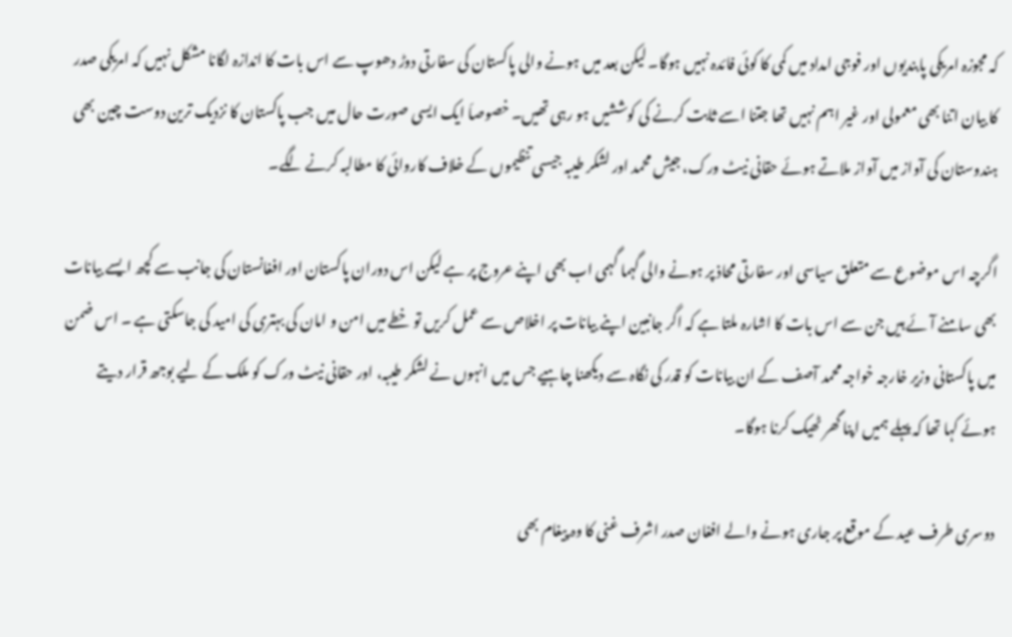کہ مجوزہ امریکی پابندیوں اور فوجی امداد میں کمی کا کوئی فائدہ نہیں ہوگا۔ لیکن بعد میں ہونے والی پاکستان کی سفارتی دوڑ دھوپ سے اس بات کا اندازہ لگانا مشکل نہیں کہ امریکی صدر کا بیان اتنا بھی معمولی اور غیر اہم نہیں تھا جتنا اسے ثابت کرنے کی کوششیں ہو رہی تھیں۔ خصوصاَ ایک ایسی صورت حال میں جب پاکستان کا نزدیک ترین دوست چین بھی ہندوستان کی آواز میں آواز ملاتے ہوئے حقانی نیٹ ورک، جیش محمد اور لشکر طیبہ جیسی تنظیموں کے خلاف کاروائی کا مطالبہ کرنے لگے۔

اگرچہ اس موضوع سے متعلق سیاسی اور سفارتی محاذ پر ہونے والی گہما گہمی اب بھی اپنے عروج پر ہے لیکن اس دوران پاکستان اور افغانستان کی جانب سے کچھ ایسے بیانات بھی سامنے آئے ہیں جن سے اس بات کا اشارہ ملتا ہے کہ اگر جانبین اپنے بیانات پر اخلاص سے عمل کریں تو خطے میں امن و امان کی بہتری کی امید کی جاسکتی ہے ۔ اس ضمن میں پاکستانی وزیر خارجہ خواجہ محمد آصف کے ان بیانات کو قدر کی نگاہ سے دیکھنا چاہیے جس میں انہوں نے لشکر طیبہ، اور حقانی نیٹ ورک کو ملک کے لیے بوجھ قرار دیتے ہوئے کہا تھا کہ پہلے ہمیں اپنا گھر ٹھیک کرنا ہوگا۔

دوسری طرف عید کے موقع پر جاری ہونے والے افغان صدر اشرف غنی کا وہ پیغام بھی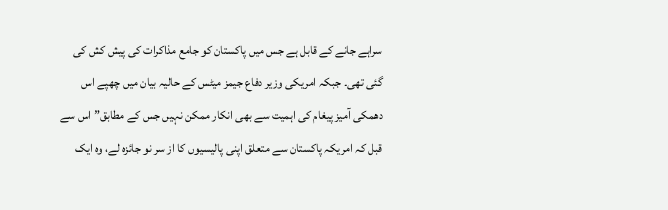سراہے جانے کے قابل ہے جس میں پاکستان کو جامع مذاکرات کی پیش کش کی گئی تھی۔ جبکہ امریکی وزیر دفاع جیمز میٹس کے حالیہ بیان میں چھپے اس دھمکی آمیز پیغام کی اہمیت سے بھی انکار ممکن نہیں جس کے مطابق”اس سے قبل کہ امریکہ پاکستان سے متعلق اپنی پالیسیوں کا از سر نو جائزہ لے، وہ ایک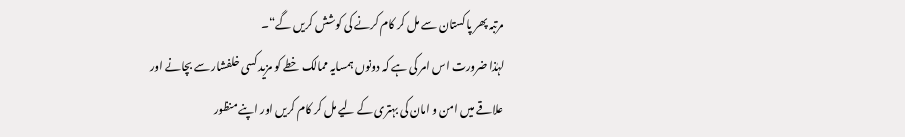مرتبہ پھر پاکستان سے مل کر کام کرنے کی کوشش کریں گے“۔
لہٰذا ضرورت اس امر کی ہے کہ دونوں ہمسایہ ممالک خطے کو مزید کسی خلفشار سے بچانے اور علاقے میں امن و امان کی بہتری کے لیے مل کر کام کریں اور اپنے منظور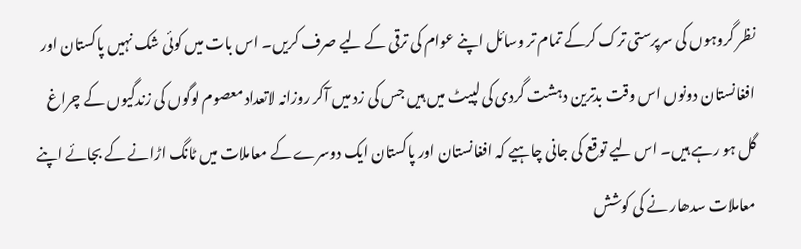نظر گروہوں کی سرپرستی ترک کرکے تمام تر وسائل اپنے عوام کی ترقی کے لیے صرف کریں۔ اس بات میں کوئی شک نہیں پاکستان اور افغانستان دونوں اس وقت بدترین دہشت گردی کی لپیٹ میں ہیں جس کی زد میں آکر روزانہ لاتعداد معصوم لوگوں کی زندگیوں کے چراغ گل ہو رہے ہیں۔ اس لیے توقع کی جانی چاہیے کہ افغانستان اور پاکستان ایک دوسرے کے معاملات میں ٹانگ اڑانے کے بجائے اپنے معاملات سدھار نے کی کوشش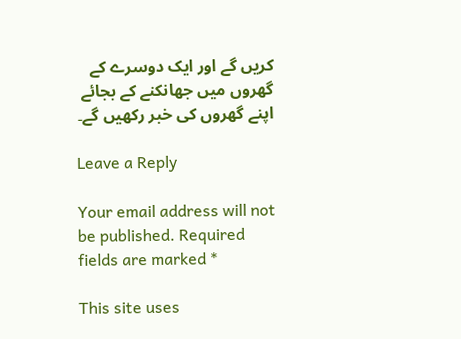کریں گے اور ایک دوسرے کے گھروں میں جھانکنے کے بجائے اپنے گھروں کی خبر رکھیں گے۔

Leave a Reply

Your email address will not be published. Required fields are marked *

This site uses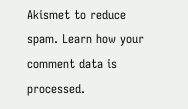Akismet to reduce spam. Learn how your comment data is processed.